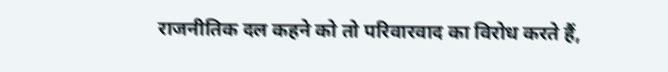राजनीतिक दल कहने को तो परिवारवाद का विरोध करते हैं,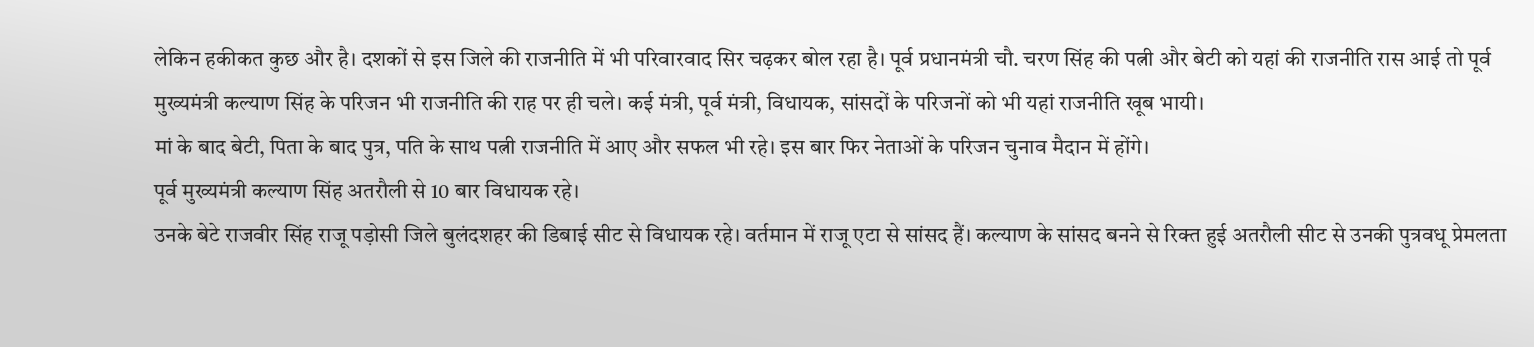लेकिन हकीकत कुछ और है। दशकों से इस जिले की राजनीति में भी परिवारवाद सिर चढ़कर बोल रहा है। पूर्व प्रधानमंत्री चौ. चरण सिंह की पत्नी और बेटी को यहां की राजनीति रास आई तो पूर्व मुख्यमंत्री कल्याण सिंह के परिजन भी राजनीति की राह पर ही चले। कई मंत्री, पूर्व मंत्री, विधायक, सांसदों के परिजनों को भी यहां राजनीति खूब भायी।
मां के बाद बेटी, पिता के बाद पुत्र, पति के साथ पत्नी राजनीति में आए और सफल भी रहे। इस बार फिर नेताओं के परिजन चुनाव मैदान में होंगे।
पूर्व मुख्यमंत्री कल्याण सिंह अतरौली से 10 बार विधायक रहे।
उनके बेटे राजवीर सिंह राजू पड़ोसी जिले बुलंदशहर की डिबाई सीट से विधायक रहे। वर्तमान में राजू एटा से सांसद हैं। कल्याण के सांसद बनने से रिक्त हुई अतरौली सीट से उनकी पुत्रवधू प्रेमलता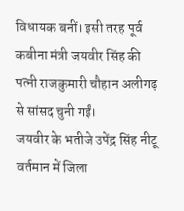विधायक बनीं। इसी तरह पूर्व कबीना मंत्री जयवीर सिंह की पत्नी राजकुमारी चौहान अलीगढ़ से सांसद चुनी गईं।
जयवीर के भतीजे उपेंद्र सिंह नीटू वर्तमान में जिला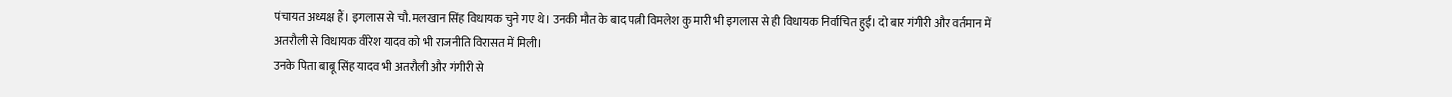पंचायत अध्यक्ष हैं। इगलास से चौ.मलखान सिंह विधायक चुने गए थे। उनकी मौत के बाद पत्नी विमलेश कु मारी भी इगलास से ही विधायक निर्वाचित हुईं। दो बार गंगीरी और वर्तमान में अतरौली से विधायक वीरेश यादव को भी राजनीति विरासत में मिली।
उनके पिता बाबू सिंह यादव भी अतरौली और गंगीरी से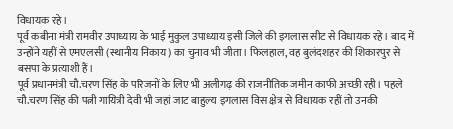विधायक रहे।
पूर्व कबीना मंत्री रामवीर उपाध्याय के भाई मुकुल उपाध्याय इसी जिले की इगलास सीट से विधायक रहे। बाद में उन्होंने यहीं से एमएलसी (स्थानीय निकाय) का चुनाव भी जीता। फिलहाल, वह बुलंदशहर की शिकारपुर से बसपा के प्रत्याशी हैं।
पूर्व प्रधानमंत्री चौ.चरण सिंह के परिजनों के लिए भी अलीगढ़ की राजनीतिक जमीन काफी अच्छी रही। पहले चौ.चरण सिंह की पत्नी गायित्री देवी भी जहां जाट बाहुल्य इगलास विस क्षेत्र से विधायक रहीं तो उनकी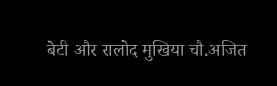बेटी और रालोद मुखिया चौ.अजित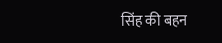सिंह की बहन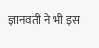ज्ञानवती ने भी इस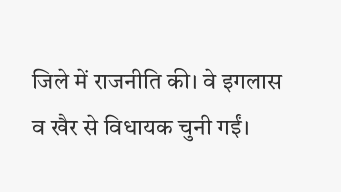जिले में राजनीति की। वे इगलास व खैर से विधायक चुनी गईं।